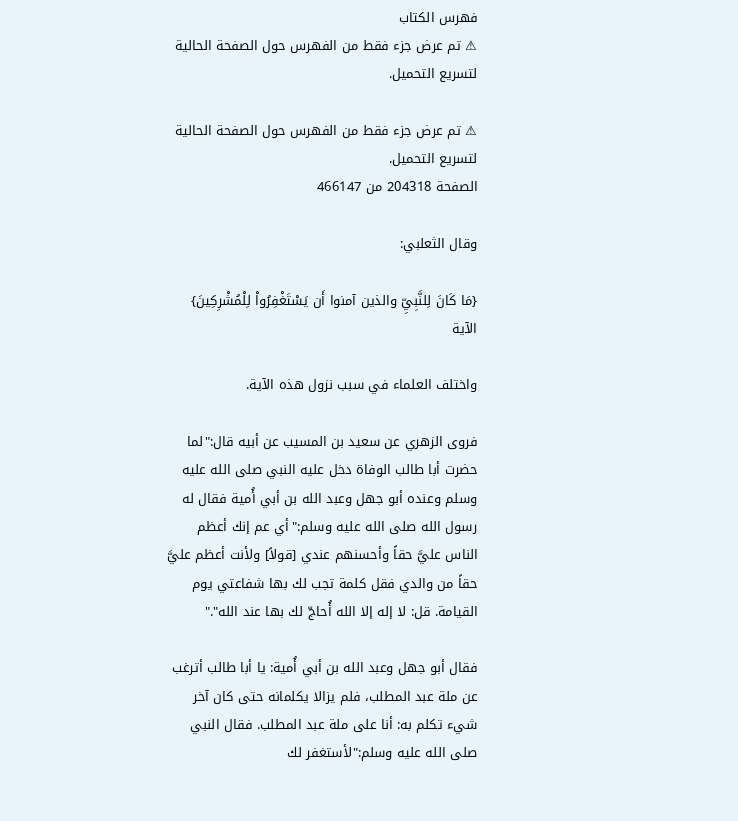فهرس الكتاب
⚠ تم عرض جزء فقط من الفهرس حول الصفحة الحالية لتسريع التحميل.

⚠ تم عرض جزء فقط من الفهرس حول الصفحة الحالية لتسريع التحميل.
الصفحة 204318 من 466147

وقال الثعلبي:

{مَا كَانَ لِلنَّبِيِّ والذين آمنوا أَن يَسْتَغْفِرُواْ لِلْمُشْرِكِينَ} الآية

واختلف العلماء في سبب نزول هذه الآية.

فروى الزهري عن سعيد بن المسيب عن أبيه قال:"لما حضرت أبا طالب الوفاة دخل عليه النبي صلى الله عليه وسلم وعنده أبو جهل وعبد الله بن أبي أُمية فقال له رسول الله صلى الله عليه وسلم:"أي عم إنك أعظم الناس عليَّ حقاً وأحسنهم عندي [قولاً] ولأنت أعظم عليَّ حقاً من والدي فقل كلمة تجب لك بها شفاعتي يوم القيامة. قل: لا إله إلا الله أُحاجّ لك بها عند الله"."

فقال أبو جهل وعبد الله بن أبي أُمية: يا أبا طالب أترغب عن ملة عبد المطلب، فلم يزالا يكلمانه حتى كان آخر شيء تكلم به: أنا على ملة عبد المطلب. فقال النبي صلى الله عليه وسلم:"لأستغفر لك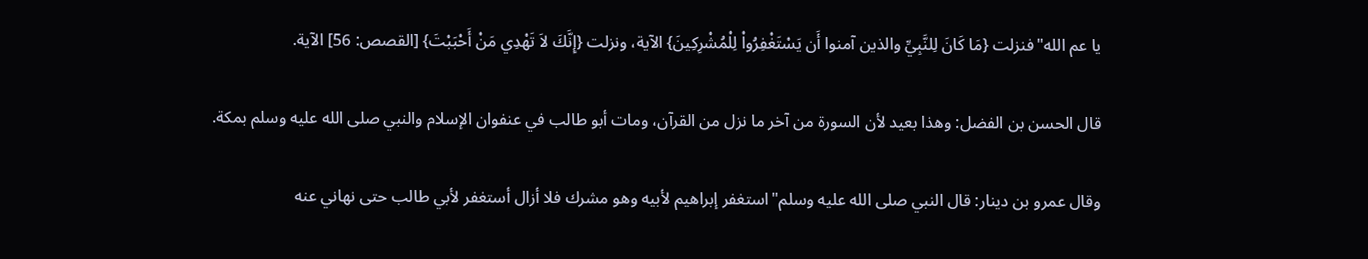يا عم الله"فنزلت {مَا كَانَ لِلنَّبِيِّ والذين آمنوا أَن يَسْتَغْفِرُواْ لِلْمُشْرِكِينَ} الآية، ونزلت {إِنَّكَ لاَ تَهْدِي مَنْ أَحْبَبْتَ} [القصص: 56] الآية.

قال الحسن بن الفضل: وهذا بعيد لأن السورة من آخر ما نزل من القرآن، ومات أبو طالب في عنفوان الإسلام والنبي صلى الله عليه وسلم بمكة.

وقال عمرو بن دينار: قال النبي صلى الله عليه وسلم"استغفر إبراهيم لأبيه وهو مشرك فلا أزال أستغفر لأبي طالب حتى نهاني عنه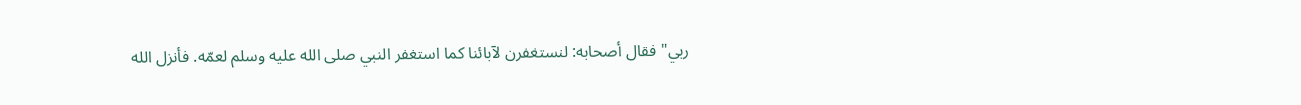ربي"فقال أصحابه: لنستغفرن لآبائنا كما استغفر النبي صلى الله عليه وسلم لعمّه. فأنزل الله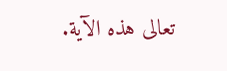تعالى هذه الآية.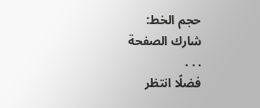حجم الخط:
شارك الصفحة
. . .
فضلًا انتظر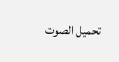تحميل الصوت